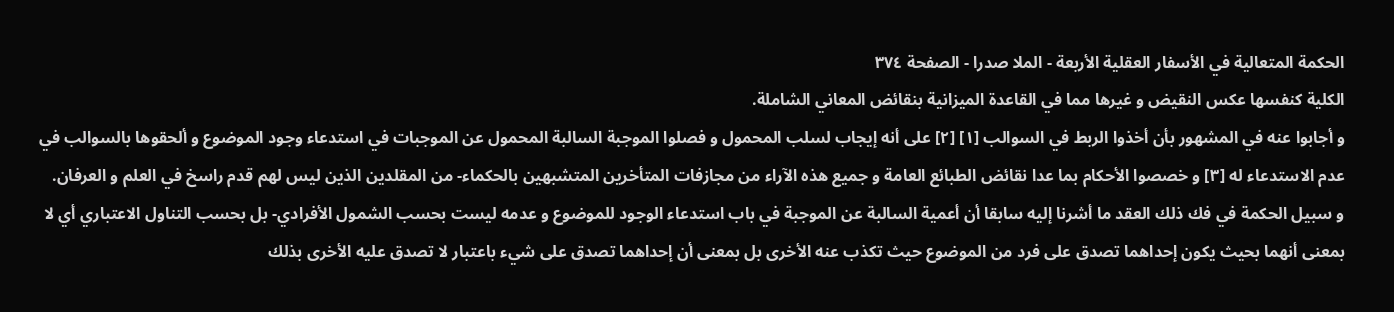الحكمة المتعالية في الأسفار العقلية الأربعة - الملا صدرا - الصفحة ٣٧٤
الكلية كنفسها عكس النقيض و غيرها مما في القاعدة الميزانية بنقائض المعاني الشاملة.
و أجابوا عنه في المشهور بأن أخذوا الربط في السوالب [١] [٢] على أنه إيجاب لسلب المحمول و فصلوا الموجبة السالبة المحمول عن الموجبات في استدعاء وجود الموضوع و ألحقوها بالسوالب في عدم الاستدعاء له [٣] و خصصوا الأحكام بما عدا نقائض الطبائع العامة و جميع هذه الآراء من مجازفات المتأخرين المتشبهين بالحكماء- من المقلدين الذين ليس لهم قدم راسخ في العلم و العرفان.
و سبيل الحكمة في فك ذلك العقد ما أشرنا إليه سابقا أن أعمية السالبة عن الموجبة في باب استدعاء الوجود للموضوع و عدمه ليست بحسب الشمول الأفرادي- بل بحسب التناول الاعتباري أي لا بمعنى أنهما بحيث يكون إحداهما تصدق على فرد من الموضوع حيث تكذب عنه الأخرى بل بمعنى أن إحداهما تصدق على شيء باعتبار لا تصدق عليه الأخرى بذلك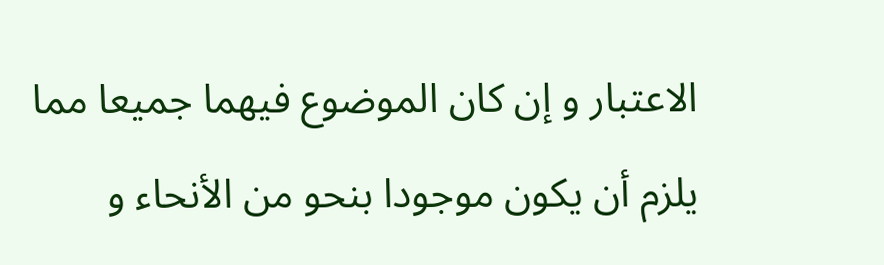الاعتبار و إن كان الموضوع فيهما جميعا مما يلزم أن يكون موجودا بنحو من الأنحاء و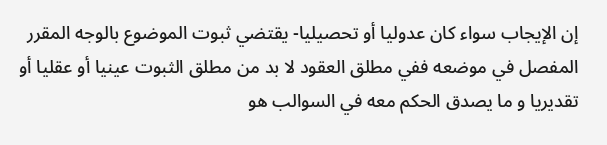إن الإيجاب سواء كان عدوليا أو تحصيليا- يقتضي ثبوت الموضوع بالوجه المقرر المفصل في موضعه ففي مطلق العقود لا بد من مطلق الثبوت عينيا أو عقليا أو تقديريا و ما يصدق الحكم معه في السوالب هو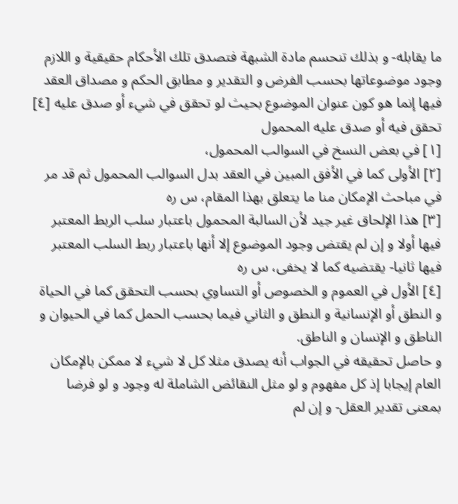ما يقابله- و بذلك تنحسم مادة الشبهة فتصدق تلك الأحكام حقيقية و اللازم وجود موضوعاتها بحسب الفرض و التقدير و مطابق الحكم و مصداق العقد فيها إنما هو كون عنوان الموضوع بحيث لو تحقق في شيء أو صدق عليه [٤] تحقق فيه أو صدق عليه المحمول
[١] في بعض النسخ في السوالب المحمول،
[٢] الأولى كما في الأفق المبين في العقد بدل السوالب المحمول ثم قد مر في مباحث الإمكان منا ما يتعلق بهذا المقام، س ره
[٣] هذا الإلحاق غير جيد لأن السالبة المحمول باعتبار سلب الربط المعتبر فيها أولا و إن لم يقتض وجود الموضوع إلا أنها باعتبار ربط السلب المعتبر فيها ثانيا- يقتضيه كما لا يخفى، س ره
[٤] الأول في العموم و الخصوص أو التساوي بحسب التحقق كما في الحياة و النطق أو الإنسانية و النطق و الثاني فيما بحسب الحمل كما في الحيوان و الناطق و الإنسان و الناطق.
و حاصل تحقيقه في الجواب أنه يصدق مثلا كل لا شيء لا ممكن بالإمكان العام إيجابا إذ كل مفهوم و لو مثل النقائض الشاملة له وجود و لو فرضا بمعنى تقدير العقل- و إن لم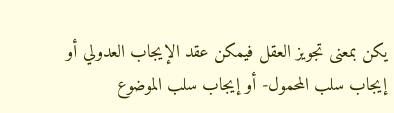يكن بمعنى تجويز العقل فيمكن عقد الإيجاب العدولي أو إيجاب سلب المحمول- أو إيجاب سلب الموضوع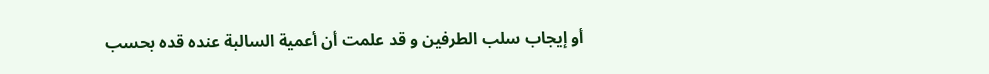أو إيجاب سلب الطرفين و قد علمت أن أعمية السالبة عنده قده بحسب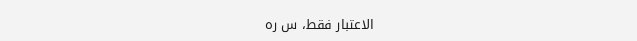الاعتبار فقط، س ره